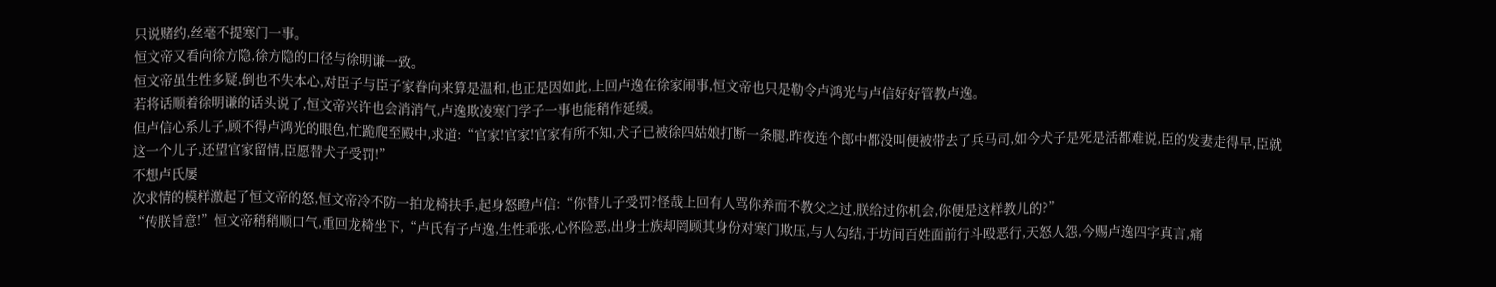只说赌约,丝毫不提寒门一事。
恒文帝又看向徐方隐,徐方隐的口径与徐明谦一致。
恒文帝虽生性多疑,倒也不失本心,对臣子与臣子家眷向来算是温和,也正是因如此,上回卢逸在徐家闹事,恒文帝也只是勒令卢鸿光与卢信好好管教卢逸。
若将话顺着徐明谦的话头说了,恒文帝兴许也会消消气,卢逸欺凌寒门学子一事也能稍作延缓。
但卢信心系儿子,顾不得卢鸿光的眼色,忙跪爬至殿中,求道:“官家!官家!官家有所不知,犬子已被徐四姑娘打断一条腿,昨夜连个郎中都没叫便被带去了兵马司,如今犬子是死是活都难说,臣的发妻走得早,臣就这一个儿子,还望官家留情,臣愿替犬子受罚!”
不想卢氏屡
次求情的模样激起了恒文帝的怒,恒文帝冷不防一拍龙椅扶手,起身怒瞪卢信:“你替儿子受罚?怪哉上回有人骂你养而不教父之过,朕给过你机会,你便是这样教儿的?”
“传朕旨意!”恒文帝稍稍顺口气,重回龙椅坐下,“卢氏有子卢逸,生性乖张,心怀险恶,出身士族却罔顾其身份对寒门欺压,与人勾结,于坊间百姓面前行斗殴恶行,天怒人怨,今赐卢逸四字真言,痛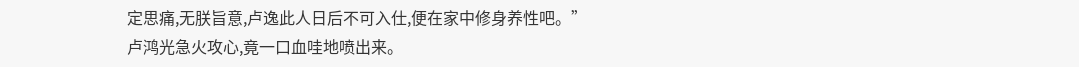定思痛,无朕旨意,卢逸此人日后不可入仕,便在家中修身养性吧。”
卢鸿光急火攻心,竟一口血哇地喷出来。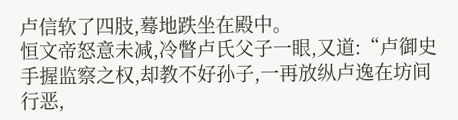卢信软了四肢,蓦地跌坐在殿中。
恒文帝怒意未减,冷瞥卢氏父子一眼,又道:“卢御史手握监察之权,却教不好孙子,一再放纵卢逸在坊间行恶,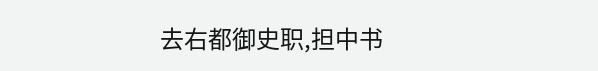去右都御史职,担中书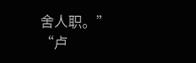舍人职。”
“卢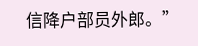信降户部员外郎。”